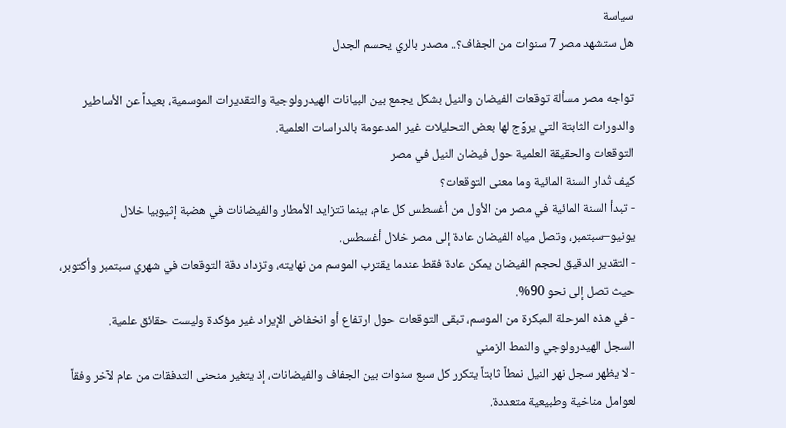سياسة
هل ستشهد مصر 7 سنوات من الجفاف؟.. مصدر بالري يحسم الجدل

تواجه مصر مسألة توقعات الفيضان والنيل بشكل يجمع بين البيانات الهيدرولوجية والتقديرات الموسمية، بعيداً عن الأساطير والدورات الثابتة التي يروِّج لها بعض التحليلات غير المدعومة بالدراسات العلمية.
التوقعات والحقيقة العلمية حول فيضان النيل في مصر
كيف تُدار السنة المائية وما معنى التوقعات؟
- تبدأ السنة المائية في مصر من الأول من أغسطس كل عام، بينما تتزايد الأمطار والفيضانات في هضبة إثيوبيا خلال يونيو–سبتمبر، وتصل مياه الفيضان عادة إلى مصر خلال أغسطس.
- التقدير الدقيق لحجم الفيضان يمكن عادة فقط عندما يقترب الموسم من نهايته، وتزداد دقة التوقعات في شهري سبتمبر وأكتوبر، حيث تصل إلى نحو 90%.
- في هذه المرحلة المبكرة من الموسم، تبقى التوقعات حول ارتفاع أو انخفاض الإيراد غير مؤكدة وليست حقائق علمية.
السجل الهيدرولوجي والنمط الزمني
- لا يظهر سجل نهر النيل نمطاً ثابتاً يتكرر كل سبع سنوات بين الجفاف والفيضانات، إذ يتغير منحنى التدفقات من عام لآخر وفقاً لعوامل مناخية وطبيعية متعددة.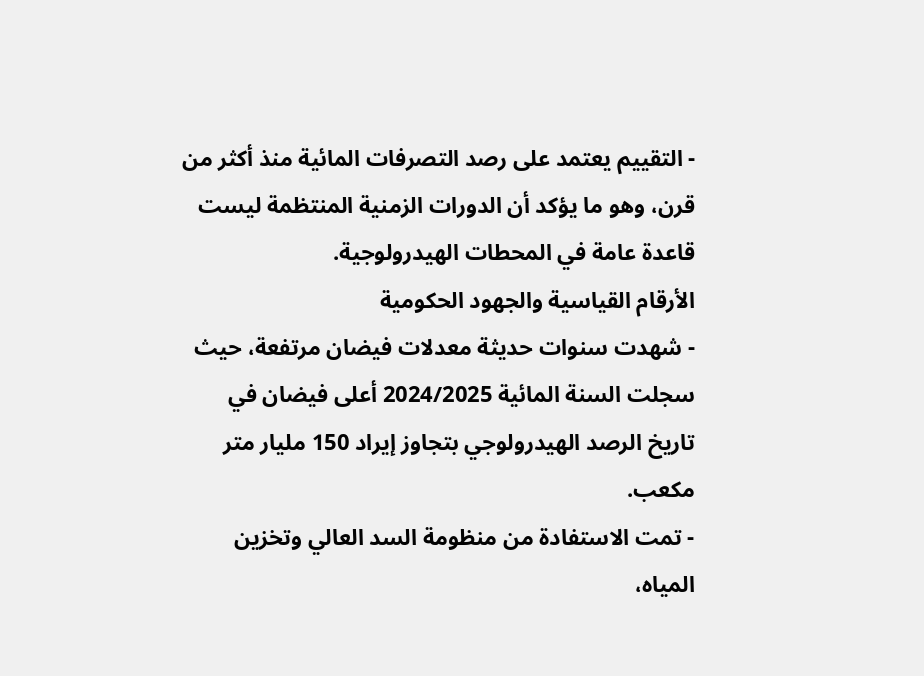- التقييم يعتمد على رصد التصرفات المائية منذ أكثر من قرن، وهو ما يؤكد أن الدورات الزمنية المنتظمة ليست قاعدة عامة في المحطات الهيدرولوجية.
الأرقام القياسية والجهود الحكومية
- شهدت سنوات حديثة معدلات فيضان مرتفعة، حيث سجلت السنة المائية 2024/2025 أعلى فيضان في تاريخ الرصد الهيدرولوجي بتجاوز إيراد 150 مليار متر مكعب.
- تمت الاستفادة من منظومة السد العالي وتخزين المياه،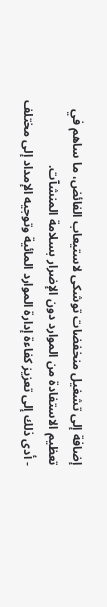إضافة إلى تشغيل منخفضات توشكى لاستيعاب الفائض، ما ساهم في تعظيم الاستفادة من الموارد دون الإضرار بسلامة المنشآت.
- أدى ذلك إلى تعزيز كفاءة إدارة الموارد المائية وتوجيه الإمداد إلى مختلف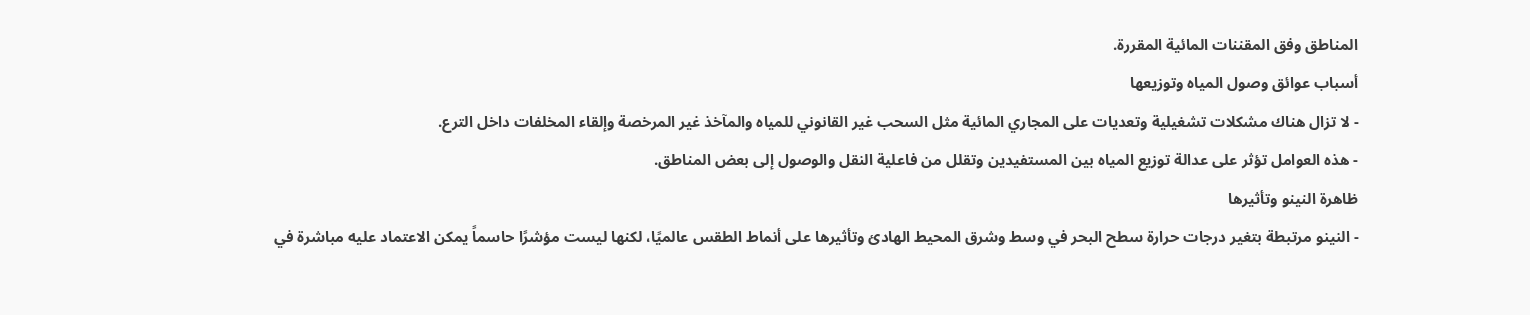المناطق وفق المقننات المائية المقررة.
أسباب عوائق وصول المياه وتوزيعها
- لا تزال هناك مشكلات تشغيلية وتعديات على المجاري المائية مثل السحب غير القانوني للمياه والمآخذ غير المرخصة وإلقاء المخلفات داخل الترع.
- هذه العوامل تؤثر على عدالة توزيع المياه بين المستفيدين وتقلل من فاعلية النقل والوصول إلى بعض المناطق.
ظاهرة النينو وتأثيرها
- النينو مرتبطة بتغير درجات حرارة سطح البحر في وسط وشرق المحيط الهادئ وتأثيرها على أنماط الطقس عالميًا، لكنها ليست مؤشرًا حاسماً يمكن الاعتماد عليه مباشرة في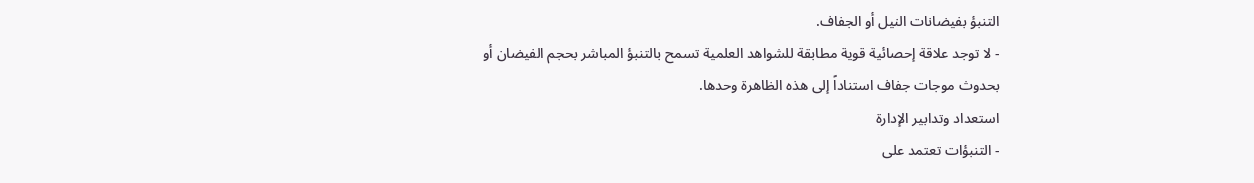التنبؤ بفيضانات النيل أو الجفاف.
- لا توجد علاقة إحصائية قوية مطابقة للشواهد العلمية تسمح بالتنبؤ المباشر بحجم الفيضان أو بحدوث موجات جفاف استناداً إلى هذه الظاهرة وحدها.
استعداد وتدابير الإدارة
- التنبؤات تعتمد على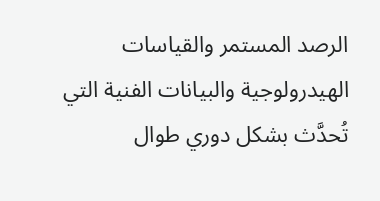الرصد المستمر والقياسات الهيدرولوجية والبيانات الفنية التي تُحدَّث بشكل دوري طوال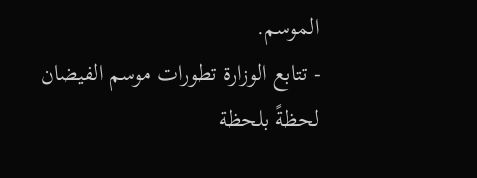الموسم.
- تتابع الوزارة تطورات موسم الفيضان لحظةً بلحظة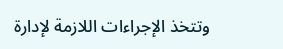وتتخذ الإجراءات اللازمة لإدارة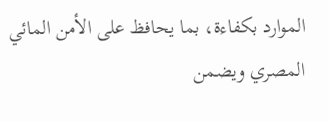الموارد بكفاءة، بما يحافظ على الأمن المائي المصري ويضمن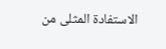الاستفادة المثلى من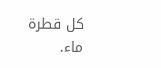كل قطرة ماء.